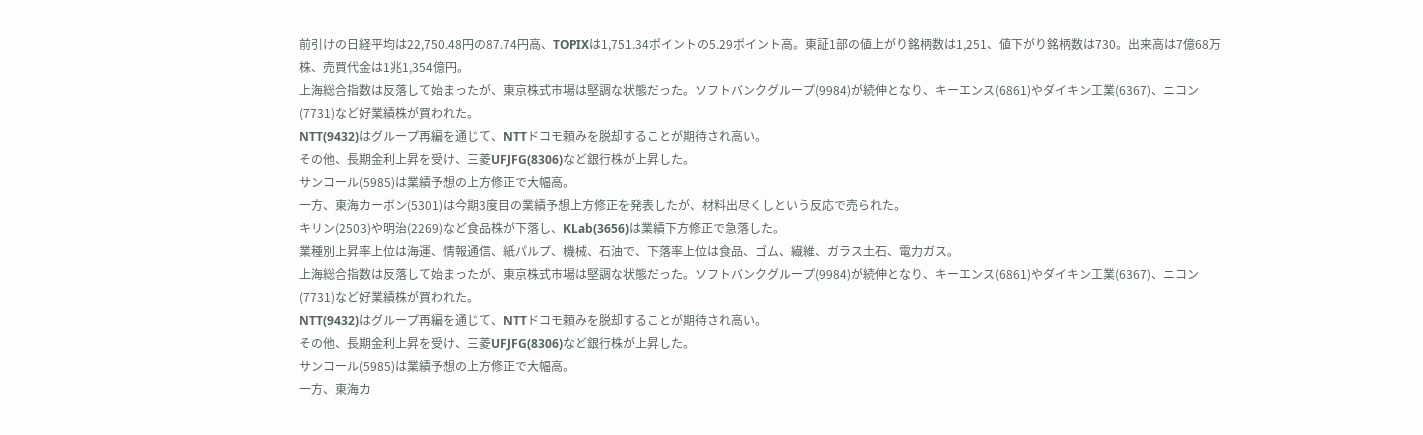前引けの日経平均は22,750.48円の87.74円高、TOPIXは1,751.34ポイントの5.29ポイント高。東証1部の値上がり銘柄数は1,251、値下がり銘柄数は730。出来高は7億68万株、売買代金は1兆1,354億円。
上海総合指数は反落して始まったが、東京株式市場は堅調な状態だった。ソフトバンクグループ(9984)が続伸となり、キーエンス(6861)やダイキン工業(6367)、ニコン(7731)など好業績株が買われた。
NTT(9432)はグループ再編を通じて、NTTドコモ頼みを脱却することが期待され高い。
その他、長期金利上昇を受け、三菱UFJFG(8306)など銀行株が上昇した。
サンコール(5985)は業績予想の上方修正で大幅高。
一方、東海カーボン(5301)は今期3度目の業績予想上方修正を発表したが、材料出尽くしという反応で売られた。
キリン(2503)や明治(2269)など食品株が下落し、KLab(3656)は業績下方修正で急落した。
業種別上昇率上位は海運、情報通信、紙パルプ、機械、石油で、下落率上位は食品、ゴム、繊維、ガラス土石、電力ガス。
上海総合指数は反落して始まったが、東京株式市場は堅調な状態だった。ソフトバンクグループ(9984)が続伸となり、キーエンス(6861)やダイキン工業(6367)、ニコン(7731)など好業績株が買われた。
NTT(9432)はグループ再編を通じて、NTTドコモ頼みを脱却することが期待され高い。
その他、長期金利上昇を受け、三菱UFJFG(8306)など銀行株が上昇した。
サンコール(5985)は業績予想の上方修正で大幅高。
一方、東海カ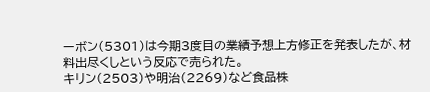ーボン(5301)は今期3度目の業績予想上方修正を発表したが、材料出尽くしという反応で売られた。
キリン(2503)や明治(2269)など食品株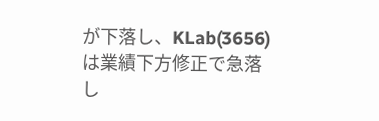が下落し、KLab(3656)は業績下方修正で急落し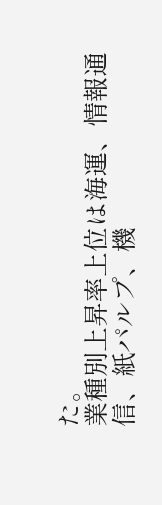た。
業種別上昇率上位は海運、情報通信、紙パルプ、機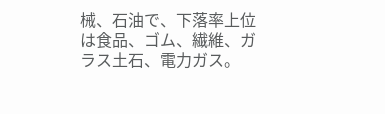械、石油で、下落率上位は食品、ゴム、繊維、ガラス土石、電力ガス。